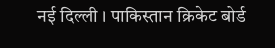नई दिल्ली । पाकिस्तान क्रिकेट बोर्ड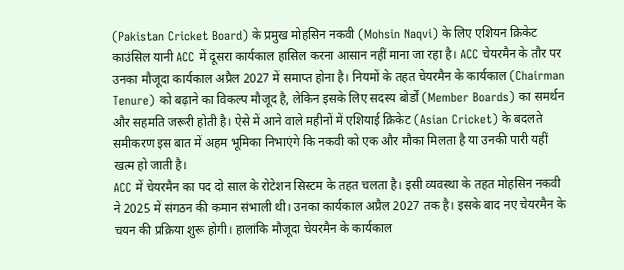(Pakistan Cricket Board) के प्रमुख मोहसिन नकवी (Mohsin Naqvi) के लिए एशियन क्रिकेट काउंसिल यानी ACC में दूसरा कार्यकाल हासिल करना आसान नहीं माना जा रहा है। ACC चेयरमैन के तौर पर उनका मौजूदा कार्यकाल अप्रैल 2027 में समाप्त होना है। नियमों के तहत चेयरमैन के कार्यकाल (Chairman Tenure) को बढ़ाने का विकल्प मौजूद है, लेकिन इसके लिए सदस्य बोर्डों (Member Boards) का समर्थन और सहमति जरूरी होती है। ऐसे में आने वाले महीनों में एशियाई क्रिकेट (Asian Cricket) के बदलते समीकरण इस बात में अहम भूमिका निभाएंगे कि नकवी को एक और मौका मिलता है या उनकी पारी यहीं खत्म हो जाती है।
ACC में चेयरमैन का पद दो साल के रोटेशन सिस्टम के तहत चलता है। इसी व्यवस्था के तहत मोहसिन नकवी ने 2025 में संगठन की कमान संभाली थी। उनका कार्यकाल अप्रैल 2027 तक है। इसके बाद नए चेयरमैन के चयन की प्रक्रिया शुरू होगी। हालांकि मौजूदा चेयरमैन के कार्यकाल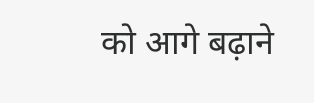को आगे बढ़ाने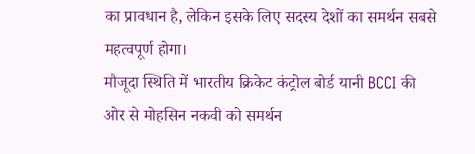का प्रावधान है, लेकिन इसके लिए सदस्य देशों का समर्थन सबसे महत्वपूर्ण होगा।
मौजूदा स्थिति में भारतीय क्रिकेट कंट्रोल बोर्ड यानी BCCI की ओर से मोहसिन नकवी को समर्थन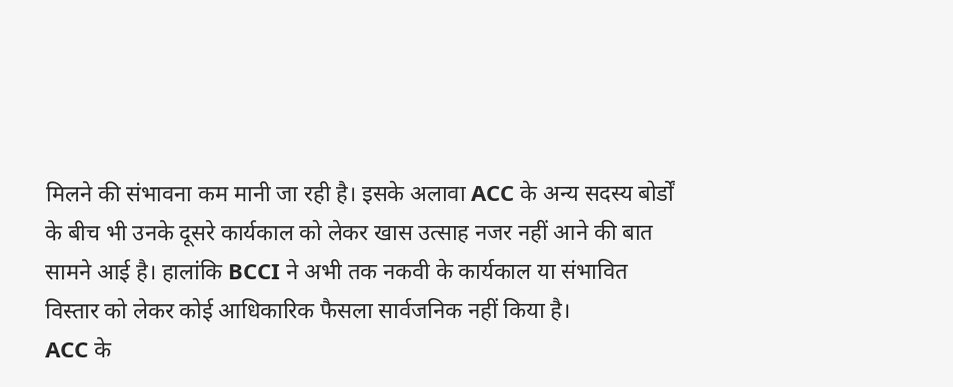मिलने की संभावना कम मानी जा रही है। इसके अलावा ACC के अन्य सदस्य बोर्डों के बीच भी उनके दूसरे कार्यकाल को लेकर खास उत्साह नजर नहीं आने की बात सामने आई है। हालांकि BCCI ने अभी तक नकवी के कार्यकाल या संभावित विस्तार को लेकर कोई आधिकारिक फैसला सार्वजनिक नहीं किया है।
ACC के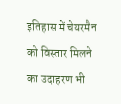इतिहास में चेयरमैन को विस्तार मिलने का उदाहरण भी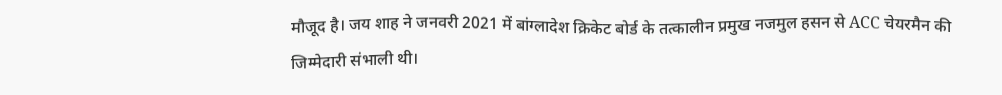मौजूद है। जय शाह ने जनवरी 2021 में बांग्लादेश क्रिकेट बोर्ड के तत्कालीन प्रमुख नजमुल हसन से ACC चेयरमैन की जिम्मेदारी संभाली थी।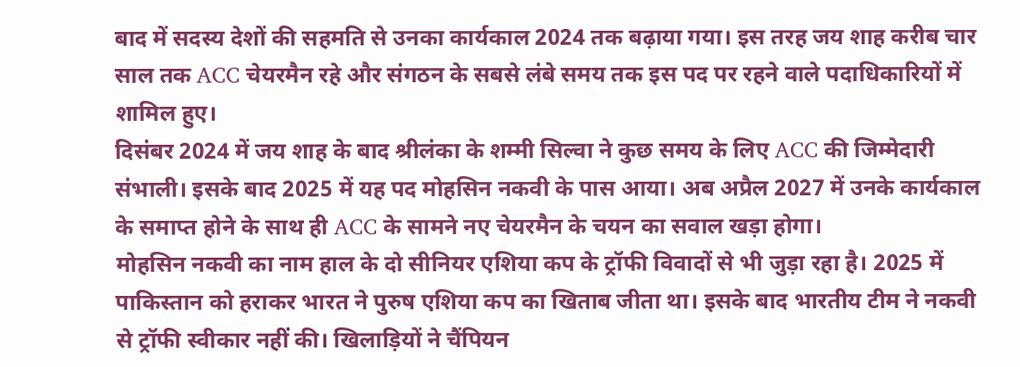बाद में सदस्य देशों की सहमति से उनका कार्यकाल 2024 तक बढ़ाया गया। इस तरह जय शाह करीब चार साल तक ACC चेयरमैन रहे और संगठन के सबसे लंबे समय तक इस पद पर रहने वाले पदाधिकारियों में शामिल हुए।
दिसंबर 2024 में जय शाह के बाद श्रीलंका के शम्मी सिल्वा ने कुछ समय के लिए ACC की जिम्मेदारी संभाली। इसके बाद 2025 में यह पद मोहसिन नकवी के पास आया। अब अप्रैल 2027 में उनके कार्यकाल के समाप्त होने के साथ ही ACC के सामने नए चेयरमैन के चयन का सवाल खड़ा होगा।
मोहसिन नकवी का नाम हाल के दो सीनियर एशिया कप के ट्रॉफी विवादों से भी जुड़ा रहा है। 2025 में पाकिस्तान को हराकर भारत ने पुरुष एशिया कप का खिताब जीता था। इसके बाद भारतीय टीम ने नकवी से ट्रॉफी स्वीकार नहीं की। खिलाड़ियों ने चैंपियन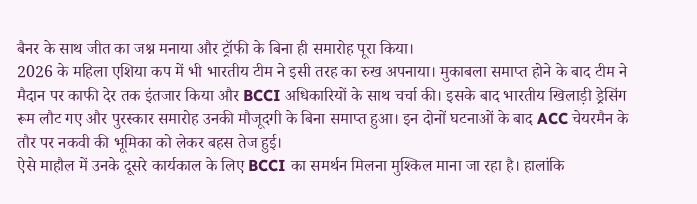बैनर के साथ जीत का जश्न मनाया और ट्रॉफी के बिना ही समारोह पूरा किया।
2026 के महिला एशिया कप में भी भारतीय टीम ने इसी तरह का रुख अपनाया। मुकाबला समाप्त होने के बाद टीम ने मैदान पर काफी देर तक इंतजार किया और BCCI अधिकारियों के साथ चर्चा की। इसके बाद भारतीय खिलाड़ी ड्रेसिंग रूम लौट गए और पुरस्कार समारोह उनकी मौजूदगी के बिना समाप्त हुआ। इन दोनों घटनाओं के बाद ACC चेयरमैन के तौर पर नकवी की भूमिका को लेकर बहस तेज हुई।
ऐसे माहौल में उनके दूसरे कार्यकाल के लिए BCCI का समर्थन मिलना मुश्किल माना जा रहा है। हालांकि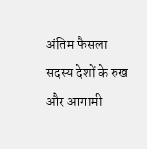अंतिम फैसला सदस्य देशों के रुख और आगामी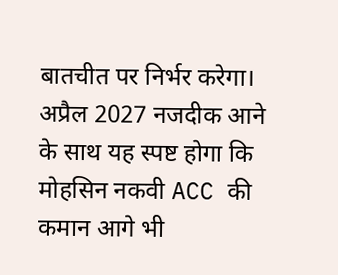बातचीत पर निर्भर करेगा। अप्रैल 2027 नजदीक आने के साथ यह स्पष्ट होगा कि मोहसिन नकवी ACC की कमान आगे भी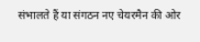संभालते हैं या संगठन नए चेयरमैन की ओर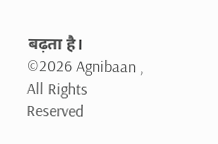बढ़ता है।
©2026 Agnibaan , All Rights Reserved